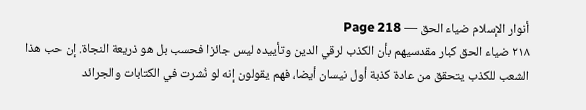أنوار الإسلام ضياء الحق — Page 218
۲۱۸ ضياء الحق كبار مقدسيهم بأن الكذب لرقي الدين وتأييده ليس جائزا فحسب بل هو ذريعة النجاة. إن حب هذا الشعب للكذب يتحقق من عادة كذبة أول نيسان أيضا، فهم يقولون إنه لو نُشرت في الكتابات والجرائد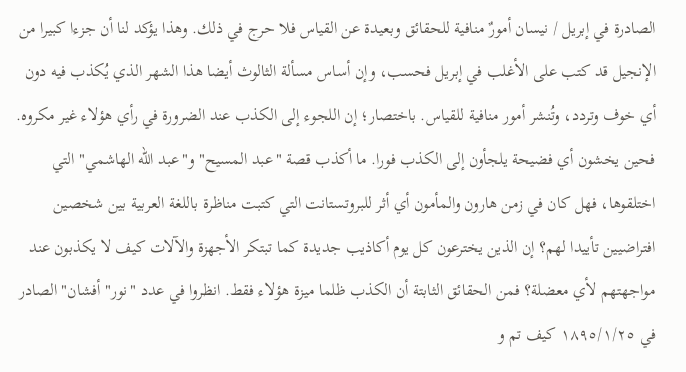الصادرة في إبريل / نيسان أمورٌ منافية للحقائق وبعيدة عن القياس فلا حرج في ذلك. وهذا يؤكد لنا أن جزءا كبيرا من الإنجيل قد كتب على الأغلب في إبريل فحسب، وإن أساس مسألة الثالوث أيضا هذا الشهر الذي يُكذب فيه دون أي خوف وتردد، وتُنشر أمور منافية للقياس. باختصار؛ إن اللجوء إلى الكذب عند الضرورة في رأي هؤلاء غير مكروه. فحين يخشون أي فضيحة يلجأون إلى الكذب فورا. ما أكذب قصة "عبد المسيح" و"عبد الله الهاشمي" التي اختلقوها، فهل كان في زمن هارون والمأمون أي أثر للبروتستانت التي كتبت مناظرة باللغة العربية بين شخصين افتراضيين تأييدا لهم؟ إن الذين يخترعون كل يوم أكاذيب جديدة كما تبتكر الأجهزة والآلات كيف لا يكذبون عند مواجهتهم لأي معضلة؟ فمن الحقائق الثابتة أن الكذب ظلما ميزة هؤلاء فقط. انظروا في عدد "نور" أفشان" الصادر في ١٨٩٥/١/٢٥ كيف تم و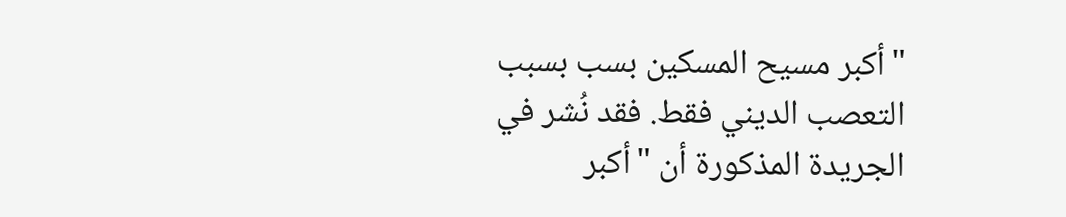"أكبر مسيح المسكين بسب بسبب التعصب الديني فقط. فقد نُشر في الجريدة المذكورة أن "أكبر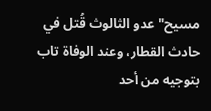مسيح" عدو الثالوث قُتل في حادث القطار، وعند الوفاة تاب بتوجيه من أحد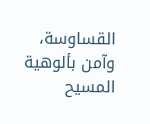القساوسة، وآمن بألوهية المسيح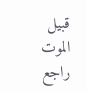قبيل الموت راجع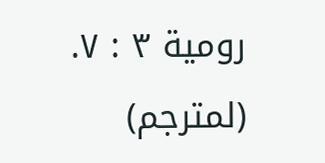رومية ٣ : ٧. (لمترجم)